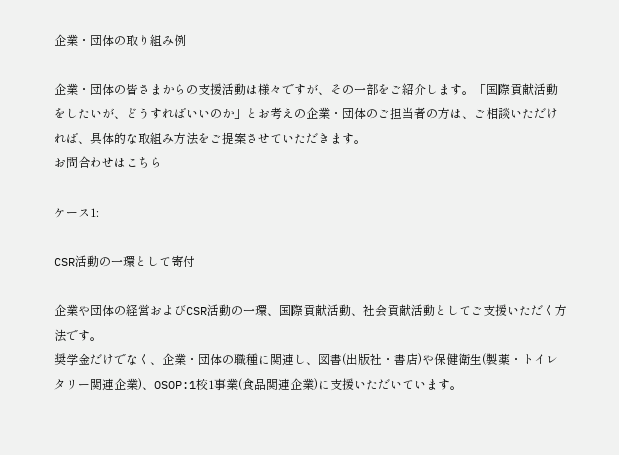企業・団体の取り組み例

企業・団体の皆さまからの支援活動は様々ですが、その一部をご紹介します。「国際貢献活動をしたいが、どうすればいいのか」とお考えの企業・団体のご担当者の方は、ご相談いただければ、具体的な取組み方法をご提案させていただきます。
お問合わせはこちら

ケース1:

CSR活動の一環として寄付

企業や団体の経営およびCSR活動の一環、国際貢献活動、社会貢献活動としてご支援いただく方法です。
奨学金だけでなく、企業・団体の職種に関連し、図書(出版社・書店)や保健衛生(製薬・トイレタリー関連企業)、OSOP:1校1事業(食品関連企業)に支援いただいています。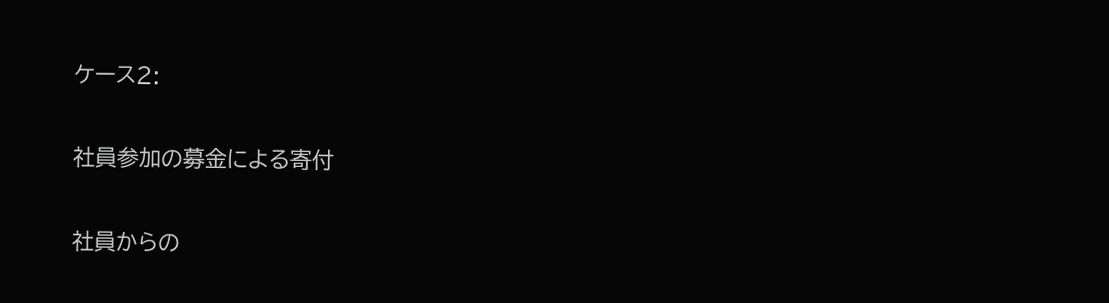ケース2:

社員参加の募金による寄付

社員からの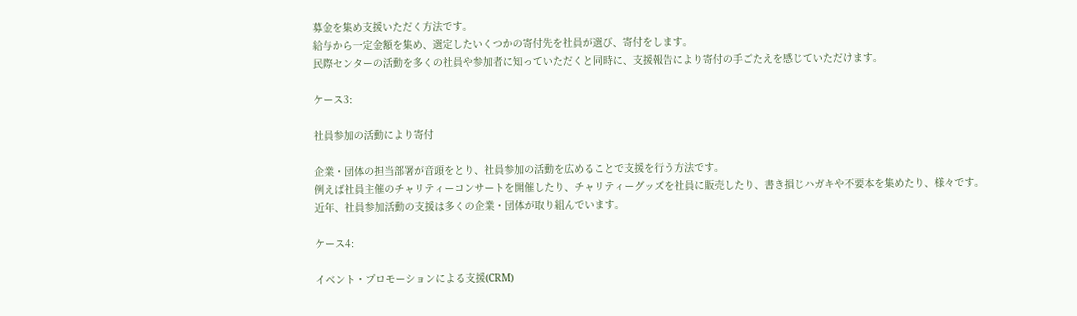募金を集め支援いただく方法です。
給与から一定金額を集め、選定したいくつかの寄付先を社員が選び、寄付をします。
民際センターの活動を多くの社員や参加者に知っていただくと同時に、支援報告により寄付の手ごたえを感じていただけます。

ケース3:

社員参加の活動により寄付

企業・団体の担当部署が音頭をとり、社員参加の活動を広めることで支援を行う方法です。
例えば社員主催のチャリティーコンサートを開催したり、チャリティーグッズを社員に販売したり、書き損じハガキや不要本を集めたり、様々です。
近年、社員参加活動の支援は多くの企業・団体が取り組んでいます。

ケース4:

イベント・プロモーションによる支援(CRM)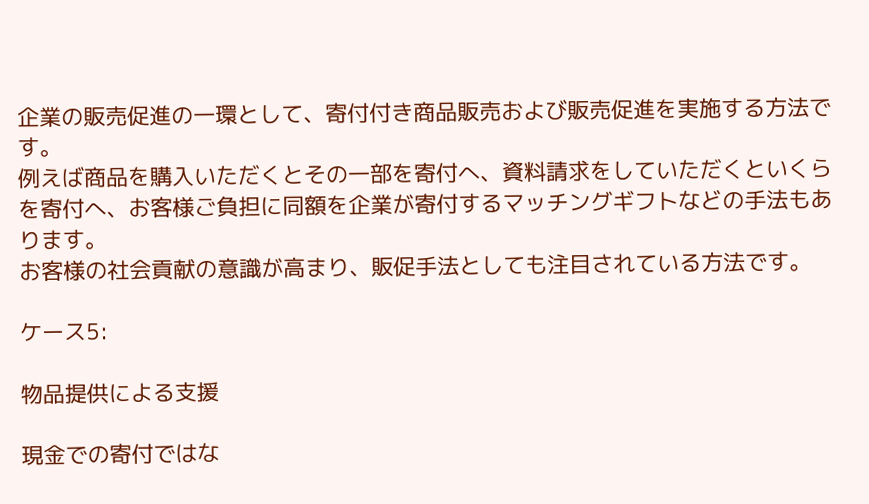企業の販売促進の一環として、寄付付き商品販売および販売促進を実施する方法です。
例えば商品を購入いただくとその一部を寄付へ、資料請求をしていただくといくらを寄付へ、お客様ご負担に同額を企業が寄付するマッチングギフトなどの手法もあります。
お客様の社会貢献の意識が高まり、販促手法としても注目されている方法です。

ケース5:

物品提供による支援

現金での寄付ではな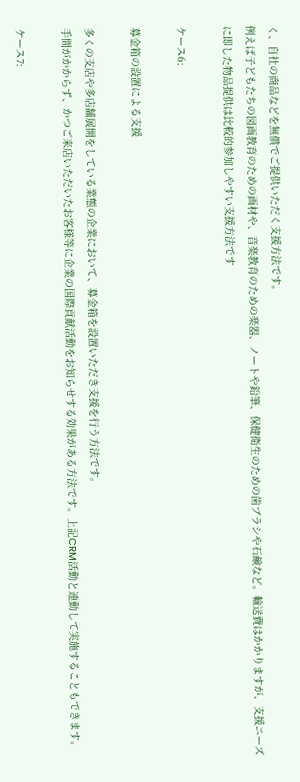く、自社の商品などを無償でご提供いただく支援方法です。
例えば子どもたちの図画教育のための画材や、音楽教育のための楽器、ノートや鉛筆、保健衛生のための歯ブラシや石鹸など。輸送費はかかりますが、支援ニーズに即した物品提供は比較的参加しやすい支援方法です

ケース6:

募金箱の設置による支援

多くの支店や多店舗展開をしている業態の企業において、募金箱を設置いただき支援を行う方法です。
手間がかからず、かつご来店いただいたお客様等に企業の国際貢献活動をお知らせする効果がある方法です。上記CRM活動と連動して実施することもできます。

ケース7: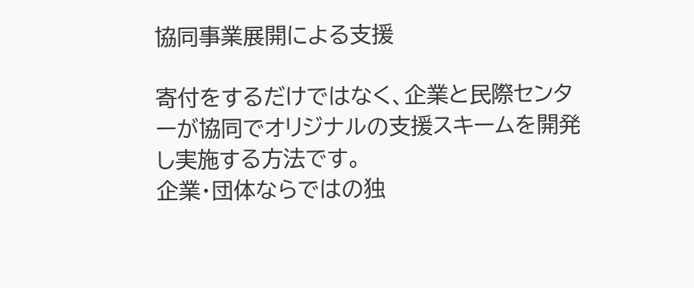協同事業展開による支援

寄付をするだけではなく、企業と民際センターが協同でオリジナルの支援スキームを開発し実施する方法です。
企業・団体ならではの独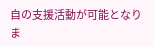自の支援活動が可能となりま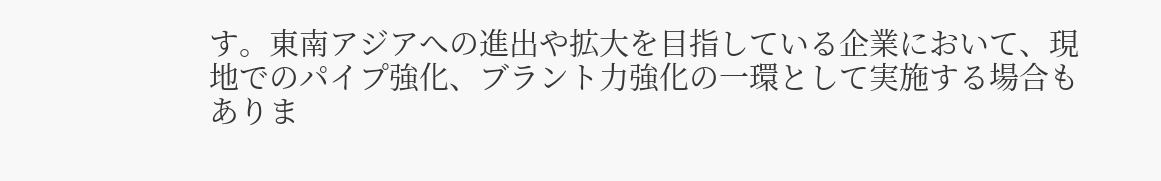す。東南アジアへの進出や拡大を目指している企業において、現地でのパイプ強化、ブラント力強化の一環として実施する場合もありま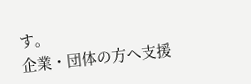す。
企業・団体の方へ支援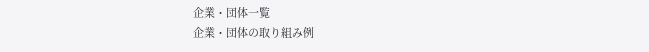企業・団体一覧
企業・団体の取り組み例